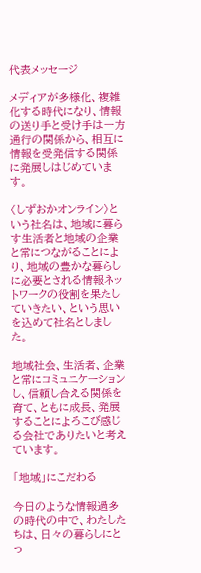代表メッセージ

メディアが多様化、複雑化する時代になり、情報の送り手と受け手は一方通行の関係から、相互に情報を受発信する関係に発展しはじめています。

〈しずおかオンライン〉という社名は、地域に暮らす生活者と地域の企業と常につながることにより、地域の豊かな暮らしに必要とされる情報ネットワークの役割を果たしていきたい、という思いを込めて社名としました。

地域社会、生活者、企業と常にコミュニケーションし、信頼し合える関係を育て、ともに成長、発展することによろこび感じる会社でありたいと考えています。

「地域」にこだわる

今日のような情報過多の時代の中で、わたしたちは、日々の暮らしにとっ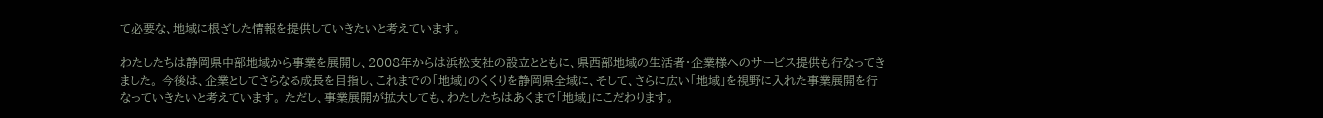て必要な、地域に根ざした情報を提供していきたいと考えています。

わたしたちは静岡県中部地域から事業を展開し、2008年からは浜松支社の設立とともに、県西部地域の生活者・企業様へのサービス提供も行なってきました。 今後は、企業としてさらなる成長を目指し、これまでの「地域」のくくりを静岡県全域に、そして、さらに広い「地域」を視野に入れた事業展開を行なっていきたいと考えています。 ただし、事業展開が拡大しても、わたしたちはあくまで「地域」にこだわります。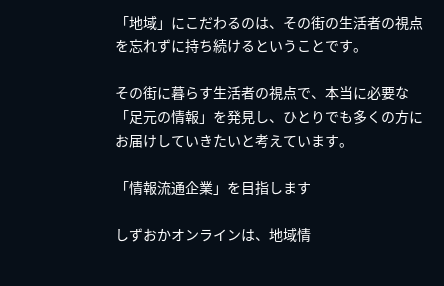「地域」にこだわるのは、その街の生活者の視点を忘れずに持ち続けるということです。

その街に暮らす生活者の視点で、本当に必要な「足元の情報」を発見し、ひとりでも多くの方にお届けしていきたいと考えています。

「情報流通企業」を目指します

しずおかオンラインは、地域情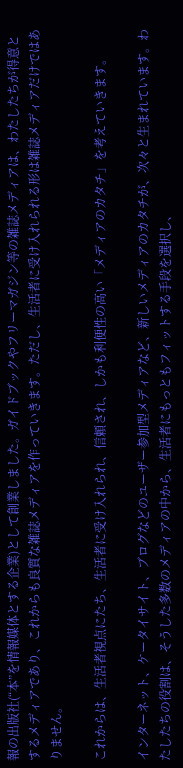報の出版社(“本”を情報媒体とする企業)として創業しました。ガイドブックやフリーマガジン等の雑誌メディアは、わたしたちが得意とするメディアであり、これからも良質な雑誌メディアを作っていきます。ただし、生活者に受け入れられる形は雑誌メディアだけではありません。

これからは、生活者視点にたち、生活者に受け入れられ、信頼され、しかも利便性の高い「メディアのカタチ」を考えていきます。

インターネット、ケータイサイト、ブログなどのユーザー参加型メディアなど、新しいメディアのカタチが、次々と生まれています。わたしたちの役割は、そうした多数のメディアの中から、生活者にもっともフィットする手段を選択し、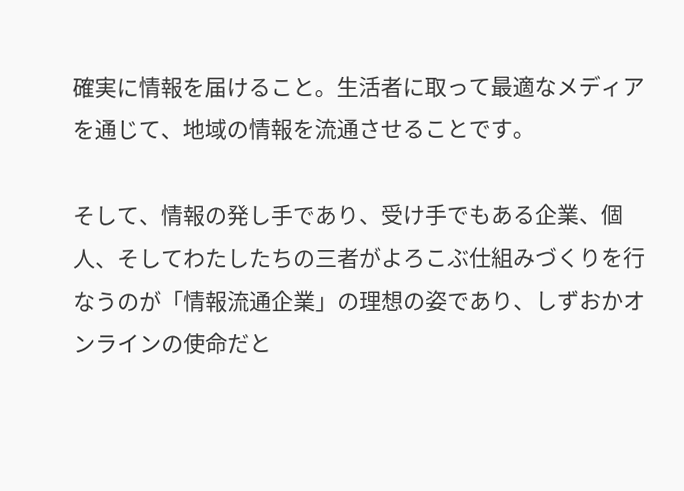確実に情報を届けること。生活者に取って最適なメディアを通じて、地域の情報を流通させることです。

そして、情報の発し手であり、受け手でもある企業、個人、そしてわたしたちの三者がよろこぶ仕組みづくりを行なうのが「情報流通企業」の理想の姿であり、しずおかオンラインの使命だと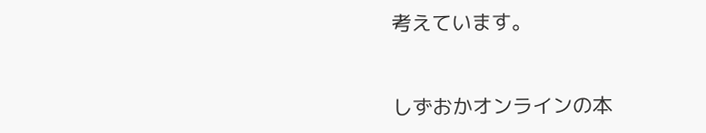考えています。


しずおかオンラインの本